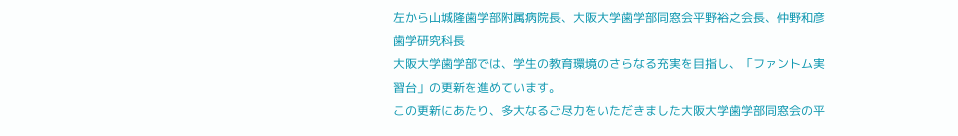左から山城隆歯学部附属病院長、大阪大学歯学部同窓会平野裕之会長、仲野和彦歯学研究科長
大阪大学歯学部では、学生の教育環境のさらなる充実を目指し、「ファントム実習台」の更新を進めています。
この更新にあたり、多大なるご尽力をいただきました大阪大学歯学部同窓会の平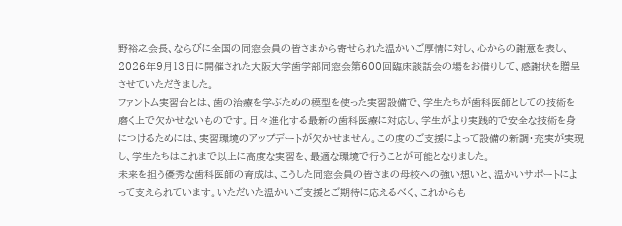野裕之会長、ならびに全国の同窓会員の皆さまから寄せられた温かいご厚情に対し、心からの謝意を表し、2026年9月13日に開催された大阪大学歯学部同窓会第600回臨床談話会の場をお借りして、感謝状を贈呈させていただきました。
ファントム実習台とは、歯の治療を学ぶための模型を使った実習設備で、学生たちが歯科医師としての技術を磨く上で欠かせないものです。日々進化する最新の歯科医療に対応し、学生がより実践的で安全な技術を身につけるためには、実習環境のアップデートが欠かせません。この度のご支援によって設備の新調・充実が実現し、学生たちはこれまで以上に高度な実習を、最適な環境で行うことが可能となりました。
未来を担う優秀な歯科医師の育成は、こうした同窓会員の皆さまの母校への強い想いと、温かいサポートによって支えられています。いただいた温かいご支援とご期待に応えるべく、これからも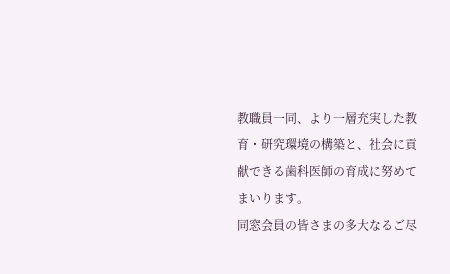教職員一同、より一層充実した教育・研究環境の構築と、社会に貢献できる歯科医師の育成に努めてまいります。
同窓会員の皆さまの多大なるご尽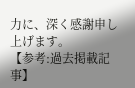力に、深く感謝申し上げます。
【参考:過去掲載記事】